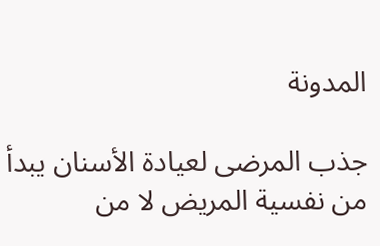المدونة

جذب المرضى لعيادة الأسنان يبدأ من نفسية المريض لا من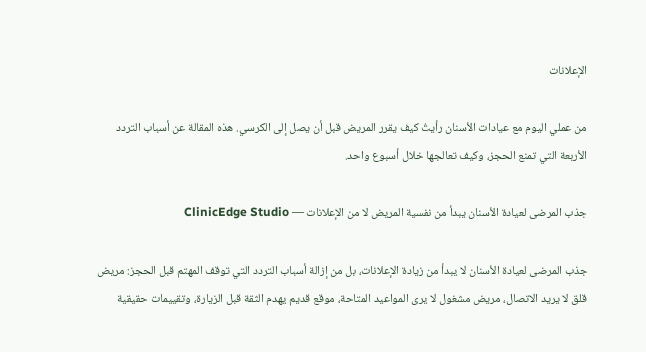الإعلانات

من عملي اليوم مع عيادات الأسنان رأيتُ كيف يقرر المريض قبل أن يصل إلى الكرسي. هذه المقالة عن أسباب التردد الأربعة التي تمنع الحجز، وكيف تعالجها خلال أسبوع واحد.

جذب المرضى لعيادة الأسنان يبدأ من نفسية المريض لا من الإعلانات — ClinicEdge Studio

جذب المرضى لعيادة الأسنان لا يبدأ من زيادة الإعلانات، بل من إزالة أسباب التردد التي توقف المهتم قبل الحجز: مريض قلق لا يريد الاتصال، مريض مشغول لا يرى المواعيد المتاحة، موقع قديم يهدم الثقة قبل الزيارة، وتقييمات حقيقية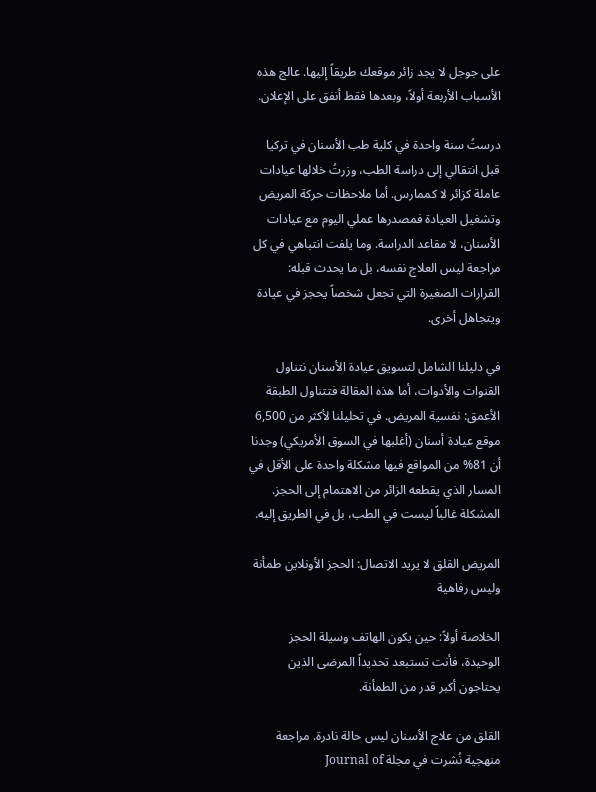على جوجل لا يجد زائر موقعك طريقاً إليها. عالج هذه الأسباب الأربعة أولاً، وبعدها فقط أنفق على الإعلان.

درستُ سنة واحدة في كلية طب الأسنان في تركيا قبل انتقالي إلى دراسة الطب، وزرتُ خلالها عيادات عاملة كزائر لا كممارس. أما ملاحظات حركة المريض وتشغيل العيادة فمصدرها عملي اليوم مع عيادات الأسنان، لا مقاعد الدراسة. وما يلفت انتباهي في كل مراجعة ليس العلاج نفسه، بل ما يحدث قبله: القرارات الصغيرة التي تجعل شخصاً يحجز في عيادة ويتجاهل أخرى.

في دليلنا الشامل لتسويق عيادة الأسنان نتناول القنوات والأدوات، أما هذه المقالة فتتناول الطبقة الأعمق: نفسية المريض. في تحليلنا لأكثر من 6,500 موقع عيادة أسنان (أغلبها في السوق الأمريكي) وجدنا أن 81% من المواقع فيها مشكلة واحدة على الأقل في المسار الذي يقطعه الزائر من الاهتمام إلى الحجز. المشكلة غالباً ليست في الطب، بل في الطريق إليه.

المريض القلق لا يريد الاتصال: الحجز الأونلاين طمأنة وليس رفاهية

الخلاصة أولاً: حين يكون الهاتف وسيلة الحجز الوحيدة، فأنت تستبعد تحديداً المرضى الذين يحتاجون أكبر قدر من الطمأنة.

القلق من علاج الأسنان ليس حالة نادرة. مراجعة منهجية نُشرت في مجلة Journal of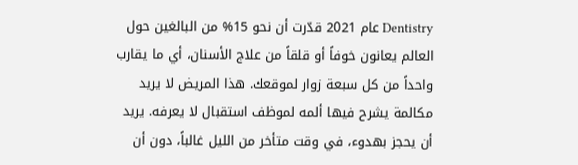Dentistry عام 2021 قدّرت أن نحو 15% من البالغين حول العالم يعانون خوفاً أو قلقاً من علاج الأسنان، أي ما يقارب واحداً من كل سبعة زوار لموقعك. هذا المريض لا يريد مكالمة يشرح فيها ألمه لموظف استقبال لا يعرفه. يريد أن يحجز بهدوء، في وقت متأخر من الليل غالباً، دون أن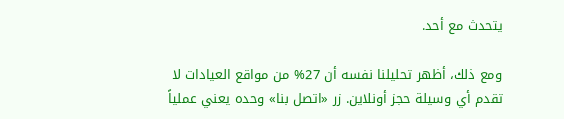يتحدث مع أحد.

ومع ذلك، أظهر تحليلنا نفسه أن 27% من مواقع العيادات لا تقدم أي وسيلة حجز أونلاين. زر «اتصل بنا» وحده يعني عملياً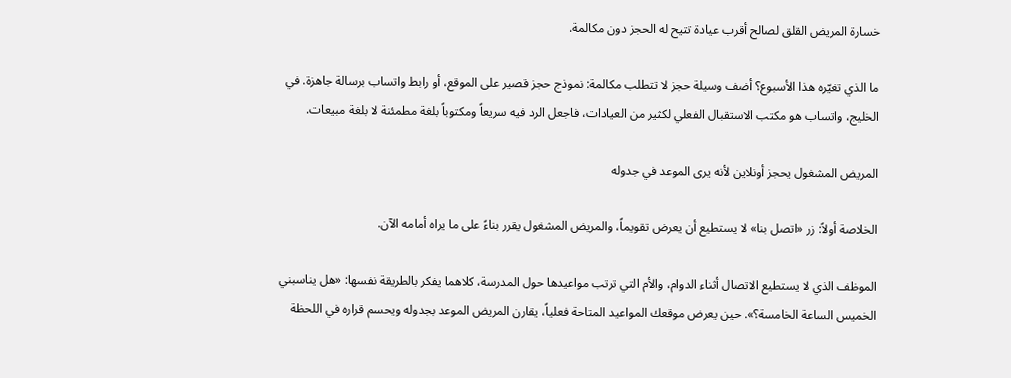خسارة المريض القلق لصالح أقرب عيادة تتيح له الحجز دون مكالمة.

ما الذي تغيّره هذا الأسبوع؟ أضف وسيلة حجز لا تتطلب مكالمة: نموذج حجز قصير على الموقع، أو رابط واتساب برسالة جاهزة. في الخليج، واتساب هو مكتب الاستقبال الفعلي لكثير من العيادات، فاجعل الرد فيه سريعاً ومكتوباً بلغة مطمئنة لا بلغة مبيعات.

المريض المشغول يحجز أونلاين لأنه يرى الموعد في جدوله

الخلاصة أولاً: زر «اتصل بنا» لا يستطيع أن يعرض تقويماً، والمريض المشغول يقرر بناءً على ما يراه أمامه الآن.

الموظف الذي لا يستطيع الاتصال أثناء الدوام، والأم التي ترتب مواعيدها حول المدرسة، كلاهما يفكر بالطريقة نفسها: «هل يناسبني الخميس الساعة الخامسة؟». حين يعرض موقعك المواعيد المتاحة فعلياً، يقارن المريض الموعد بجدوله ويحسم قراره في اللحظة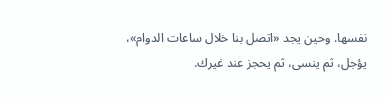نفسها. وحين يجد «اتصل بنا خلال ساعات الدوام»، يؤجل، ثم ينسى، ثم يحجز عند غيرك.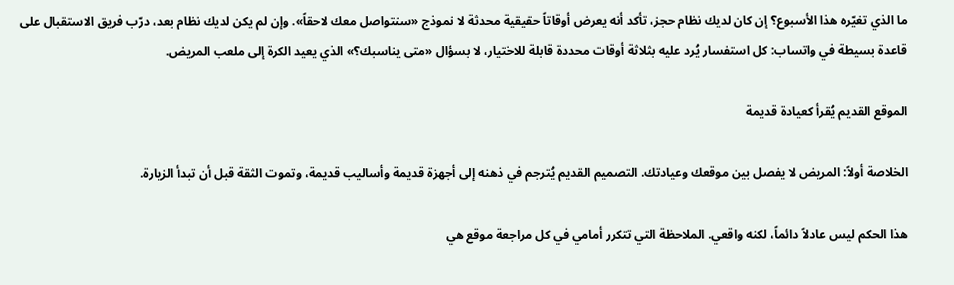ما الذي تغيّره هذا الأسبوع؟ إن كان لديك نظام حجز، تأكد أنه يعرض أوقاتاً حقيقية محدثة لا نموذج «سنتواصل معك لاحقاً». وإن لم يكن لديك نظام بعد، درّب فريق الاستقبال على قاعدة بسيطة في واتساب: كل استفسار يُرد عليه بثلاثة أوقات محددة قابلة للاختيار، لا بسؤال «متى يناسبك؟» الذي يعيد الكرة إلى ملعب المريض.

الموقع القديم يُقرأ كعيادة قديمة

الخلاصة أولاً: المريض لا يفصل بين موقعك وعيادتك. التصميم القديم يُترجم في ذهنه إلى أجهزة قديمة وأساليب قديمة، وتموت الثقة قبل أن تبدأ الزيارة.

هذا الحكم ليس عادلاً دائماً، لكنه واقعي. الملاحظة التي تتكرر أمامي في كل مراجعة موقع هي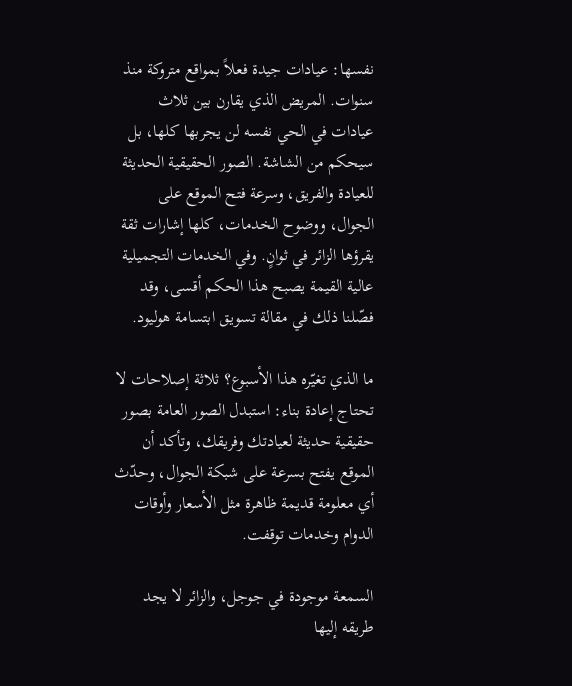نفسها: عيادات جيدة فعلاً بمواقع متروكة منذ سنوات. المريض الذي يقارن بين ثلاث عيادات في الحي نفسه لن يجربها كلها، بل سيحكم من الشاشة. الصور الحقيقية الحديثة للعيادة والفريق، وسرعة فتح الموقع على الجوال، ووضوح الخدمات، كلها إشارات ثقة يقرؤها الزائر في ثوانٍ. وفي الخدمات التجميلية عالية القيمة يصبح هذا الحكم أقسى، وقد فصّلنا ذلك في مقالة تسويق ابتسامة هوليود.

ما الذي تغيّره هذا الأسبوع؟ ثلاثة إصلاحات لا تحتاج إعادة بناء: استبدل الصور العامة بصور حقيقية حديثة لعيادتك وفريقك، وتأكد أن الموقع يفتح بسرعة على شبكة الجوال، وحدّث أي معلومة قديمة ظاهرة مثل الأسعار وأوقات الدوام وخدمات توقفت.

السمعة موجودة في جوجل، والزائر لا يجد طريقه إليها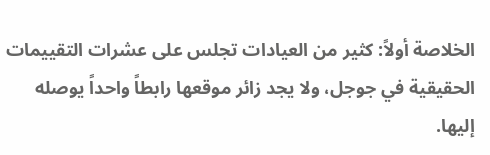الخلاصة أولاً: كثير من العيادات تجلس على عشرات التقييمات الحقيقية في جوجل، ولا يجد زائر موقعها رابطاً واحداً يوصله إليها.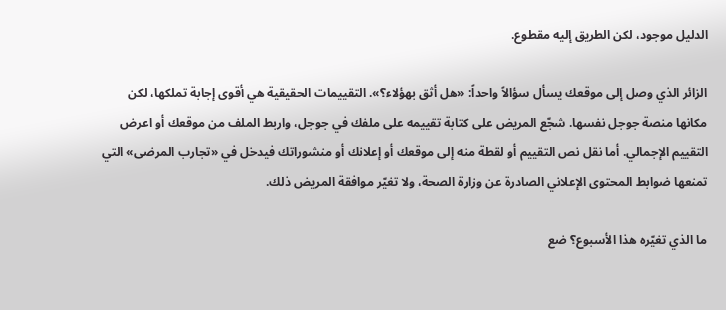الدليل موجود، لكن الطريق إليه مقطوع.

الزائر الذي وصل إلى موقعك يسأل سؤالاً واحداً: «هل أثق بهؤلاء؟». التقييمات الحقيقية هي أقوى إجابة تملكها، لكن مكانها منصة جوجل نفسها. شجّع المريض على كتابة تقييمه على ملفك في جوجل، واربط الملف من موقعك أو اعرض التقييم الإجمالي. أما نقل نص التقييم أو لقطة منه إلى موقعك أو إعلانك أو منشوراتك فيدخل في «تجارب المرضى» التي تمنعها ضوابط المحتوى الإعلاني الصادرة عن وزارة الصحة، ولا تغيّر موافقة المريض ذلك.

ما الذي تغيّره هذا الأسبوع؟ ضع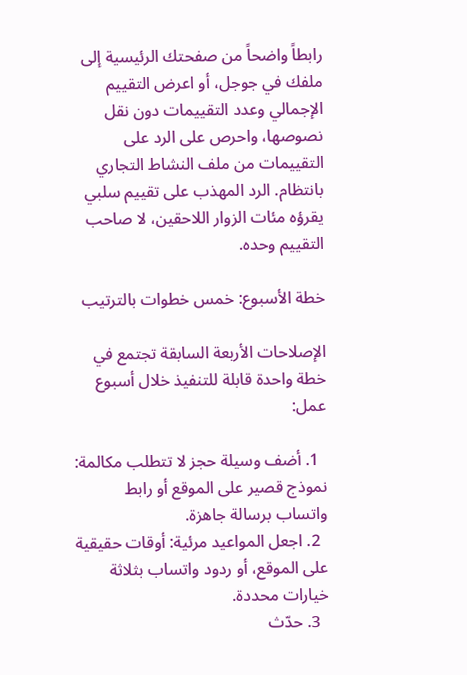رابطاً واضحاً من صفحتك الرئيسية إلى ملفك في جوجل، أو اعرض التقييم الإجمالي وعدد التقييمات دون نقل نصوصها، واحرص على الرد على التقييمات من ملف النشاط التجاري بانتظام. الرد المهذب على تقييم سلبي يقرؤه مئات الزوار اللاحقين، لا صاحب التقييم وحده.

خطة الأسبوع: خمس خطوات بالترتيب

الإصلاحات الأربعة السابقة تجتمع في خطة واحدة قابلة للتنفيذ خلال أسبوع عمل:

  1. أضف وسيلة حجز لا تتطلب مكالمة: نموذج قصير على الموقع أو رابط واتساب برسالة جاهزة.
  2. اجعل المواعيد مرئية: أوقات حقيقية على الموقع، أو ردود واتساب بثلاثة خيارات محددة.
  3. حدّث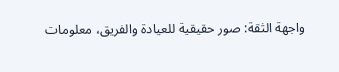واجهة الثقة: صور حقيقية للعيادة والفريق، معلومات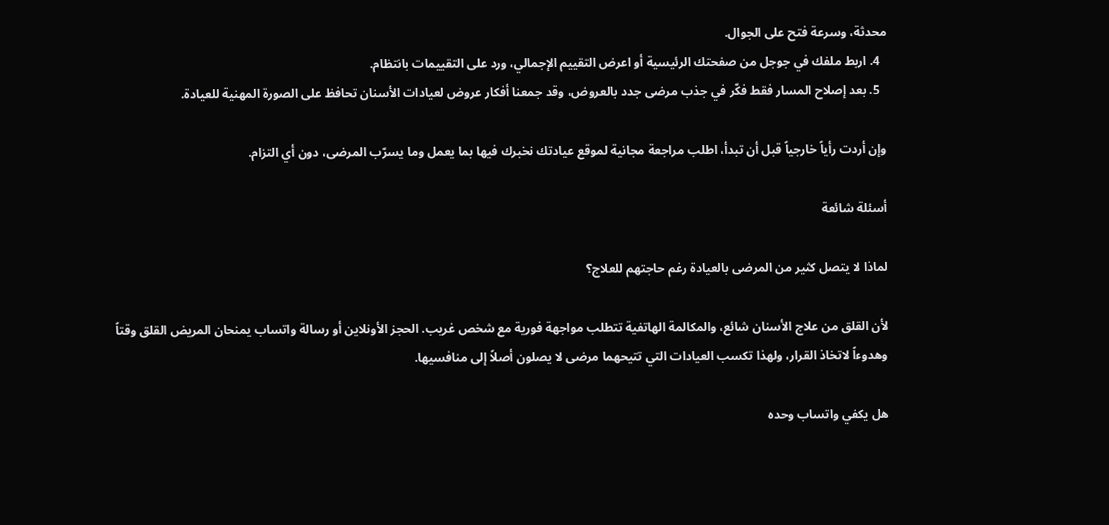محدثة، وسرعة فتح على الجوال.
  4. اربط ملفك في جوجل من صفحتك الرئيسية أو اعرض التقييم الإجمالي، ورد على التقييمات بانتظام.
  5. بعد إصلاح المسار فقط فكّر في جذب مرضى جدد بالعروض، وقد جمعنا أفكار عروض لعيادات الأسنان تحافظ على الصورة المهنية للعيادة.

وإن أردت رأياً خارجياً قبل أن تبدأ، اطلب مراجعة مجانية لموقع عيادتك نخبرك فيها بما يعمل وما يسرّب المرضى، دون أي التزام.

أسئلة شائعة

لماذا لا يتصل كثير من المرضى بالعيادة رغم حاجتهم للعلاج؟

لأن القلق من علاج الأسنان شائع، والمكالمة الهاتفية تتطلب مواجهة فورية مع شخص غريب. الحجز الأونلاين أو رسالة واتساب يمنحان المريض القلق وقتاً وهدوءاً لاتخاذ القرار، ولهذا تكسب العيادات التي تتيحهما مرضى لا يصلون أصلاً إلى منافسيها.

هل يكفي واتساب وحده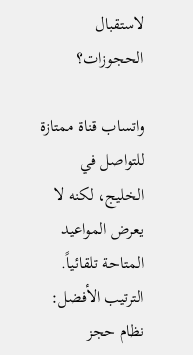لاستقبال الحجوزات؟

واتساب قناة ممتازة للتواصل في الخليج، لكنه لا يعرض المواعيد المتاحة تلقائياً. الترتيب الأفضل: نظام حجز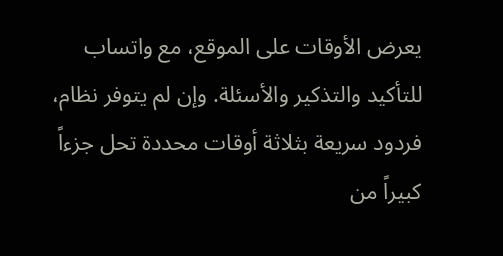يعرض الأوقات على الموقع، مع واتساب للتأكيد والتذكير والأسئلة. وإن لم يتوفر نظام، فردود سريعة بثلاثة أوقات محددة تحل جزءاً كبيراً من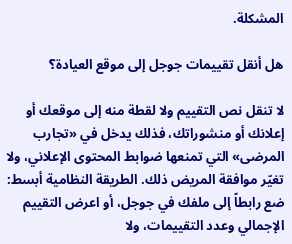المشكلة.

هل أنقل تقييمات جوجل إلى موقع العيادة؟

لا تنقل نص التقييم ولا لقطة منه إلى موقعك أو إعلانك أو منشوراتك، فذلك يدخل في «تجارب المرضى» التي تمنعها ضوابط المحتوى الإعلاني، ولا تغيّر موافقة المريض ذلك. الطريقة النظامية أبسط: ضع رابطاً إلى ملفك في جوجل، أو اعرض التقييم الإجمالي وعدد التقييمات، ولا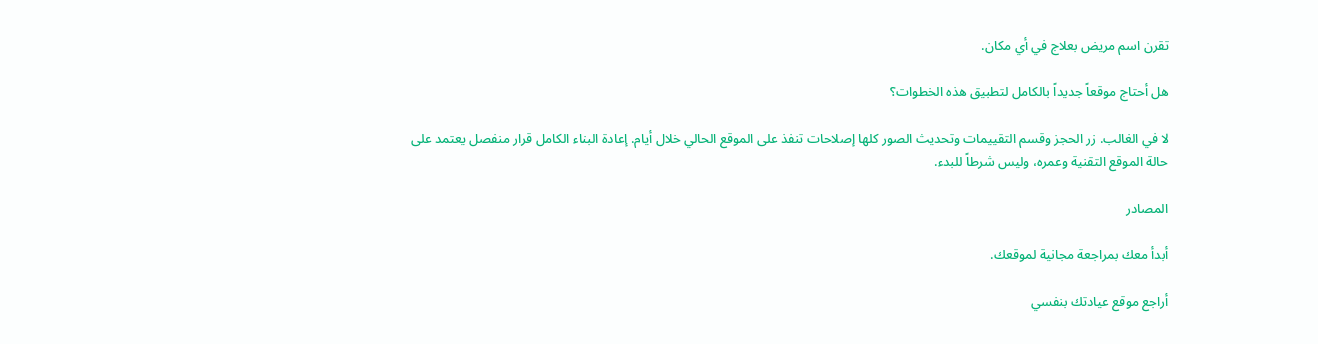تقرن اسم مريض بعلاج في أي مكان.

هل أحتاج موقعاً جديداً بالكامل لتطبيق هذه الخطوات؟

لا في الغالب. زر الحجز وقسم التقييمات وتحديث الصور كلها إصلاحات تنفذ على الموقع الحالي خلال أيام. إعادة البناء الكامل قرار منفصل يعتمد على حالة الموقع التقنية وعمره، وليس شرطاً للبدء.

المصادر

أبدأ معك بمراجعة مجانية لموقعك.

أراجع موقع عيادتك بنفسي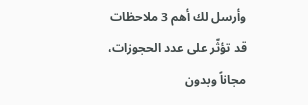وأرسل لك أهم 3 ملاحظات قد تؤثّر على عدد الحجوزات، مجاناً وبدون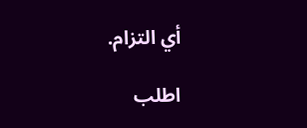أي التزام.

اطلب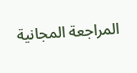المراجعة المجانية